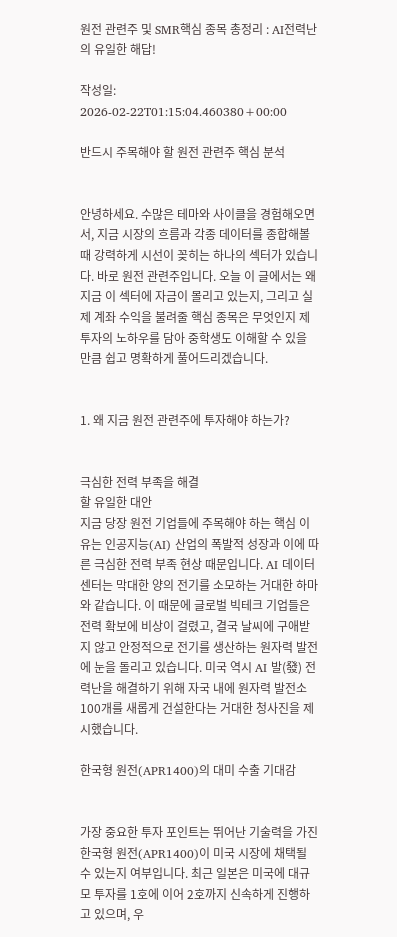원전 관련주 및 SMR핵심 종목 총정리 : AI전력난의 유일한 해답!

작성일: 2026-02-22T01:15:04.460380+00:00

반드시 주목해야 할 원전 관련주 핵심 분석


안녕하세요. 수많은 테마와 사이클을 경험해오면서, 지금 시장의 흐름과 각종 데이터를 종합해볼 때 강력하게 시선이 꽂히는 하나의 섹터가 있습니다. 바로 원전 관련주입니다. 오늘 이 글에서는 왜 지금 이 섹터에 자금이 몰리고 있는지, 그리고 실제 계좌 수익을 불려줄 핵심 종목은 무엇인지 제 투자의 노하우를 담아 중학생도 이해할 수 있을 만큼 쉽고 명확하게 풀어드리겠습니다.


1. 왜 지금 원전 관련주에 투자해야 하는가?


극심한 전력 부족을 해결
할 유일한 대안
지금 당장 원전 기업들에 주목해야 하는 핵심 이유는 인공지능(AI) 산업의 폭발적 성장과 이에 따른 극심한 전력 부족 현상 때문입니다. AI 데이터센터는 막대한 양의 전기를 소모하는 거대한 하마와 같습니다. 이 때문에 글로벌 빅테크 기업들은 전력 확보에 비상이 걸렸고, 결국 날씨에 구애받지 않고 안정적으로 전기를 생산하는 원자력 발전에 눈을 돌리고 있습니다. 미국 역시 AI 발(發) 전력난을 해결하기 위해 자국 내에 원자력 발전소 100개를 새롭게 건설한다는 거대한 청사진을 제시했습니다.

한국형 원전(APR1400)의 대미 수출 기대감


가장 중요한 투자 포인트는 뛰어난 기술력을 가진 한국형 원전(APR1400)이 미국 시장에 채택될 수 있는지 여부입니다. 최근 일본은 미국에 대규모 투자를 1호에 이어 2호까지 신속하게 진행하고 있으며, 우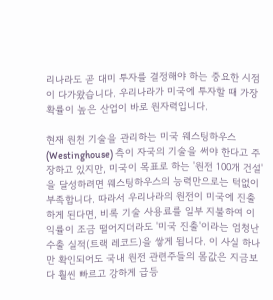리나라도 곧 대미 투자를 결정해야 하는 중요한 시점이 다가왔습니다. 우리나라가 미국에 투자할 때 가장 확률이 높은 산업이 바로 원자력입니다.

현재 원천 기술을 관리하는 미국 웨스팅하우스(Westinghouse) 측이 자국의 기술을 써야 한다고 주장하고 있지만, 미국이 목표로 하는 '원전 100개 건설'을 달성하려면 웨스팅하우스의 능력만으로는 턱없이 부족합니다. 따라서 우리나라의 원전이 미국에 진출하게 된다면, 비록 기술 사용료를 일부 지불하여 이익률이 조금 떨어지더라도 '미국 진출'이라는 엄청난 수출 실적(트랙 레코드)을 쌓게 됩니다. 이 사실 하나만 확인되어도 국내 원전 관련주들의 몸값은 지금보다 훨씬 빠르고 강하게 급등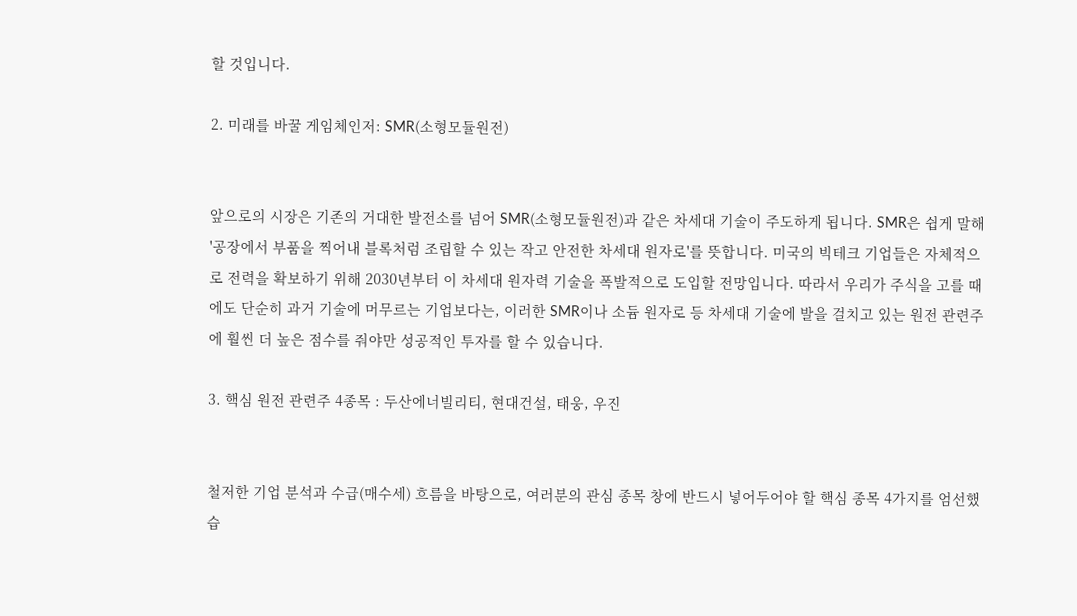할 것입니다.

2. 미래를 바꿀 게임체인저: SMR(소형모듈원전)


앞으로의 시장은 기존의 거대한 발전소를 넘어 SMR(소형모듈원전)과 같은 차세대 기술이 주도하게 됩니다. SMR은 쉽게 말해 '공장에서 부품을 찍어내 블록처럼 조립할 수 있는 작고 안전한 차세대 원자로'를 뜻합니다. 미국의 빅테크 기업들은 자체적으로 전력을 확보하기 위해 2030년부터 이 차세대 원자력 기술을 폭발적으로 도입할 전망입니다. 따라서 우리가 주식을 고를 때에도 단순히 과거 기술에 머무르는 기업보다는, 이러한 SMR이나 소듐 원자로 등 차세대 기술에 발을 걸치고 있는 원전 관련주에 훨씬 더 높은 점수를 줘야만 성공적인 투자를 할 수 있습니다.

3. 핵심 원전 관련주 4종목 : 두산에너빌리티, 현대건설, 태웅, 우진


철저한 기업 분석과 수급(매수세) 흐름을 바탕으로, 여러분의 관심 종목 창에 반드시 넣어두어야 할 핵심 종목 4가지를 엄선했습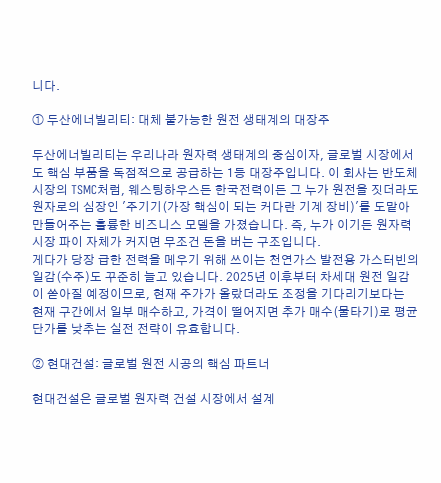니다.

① 두산에너빌리티: 대체 불가능한 원전 생태계의 대장주

두산에너빌리티는 우리나라 원자력 생태계의 중심이자, 글로벌 시장에서도 핵심 부품을 독점적으로 공급하는 1등 대장주입니다. 이 회사는 반도체 시장의 TSMC처럼, 웨스팅하우스든 한국전력이든 그 누가 원전을 짓더라도 원자로의 심장인 '주기기(가장 핵심이 되는 커다란 기계 장비)'를 도맡아 만들어주는 훌륭한 비즈니스 모델을 가졌습니다. 즉, 누가 이기든 원자력 시장 파이 자체가 커지면 무조건 돈을 버는 구조입니다.
게다가 당장 급한 전력을 메우기 위해 쓰이는 천연가스 발전용 가스터빈의 일감(수주)도 꾸준히 늘고 있습니다. 2025년 이후부터 차세대 원전 일감이 쏟아질 예정이므로, 현재 주가가 올랐더라도 조정을 기다리기보다는 현재 구간에서 일부 매수하고, 가격이 떨어지면 추가 매수(물타기)로 평균 단가를 낮추는 실전 전략이 유효합니다.

② 현대건설: 글로벌 원전 시공의 핵심 파트너

현대건설은 글로벌 원자력 건설 시장에서 설계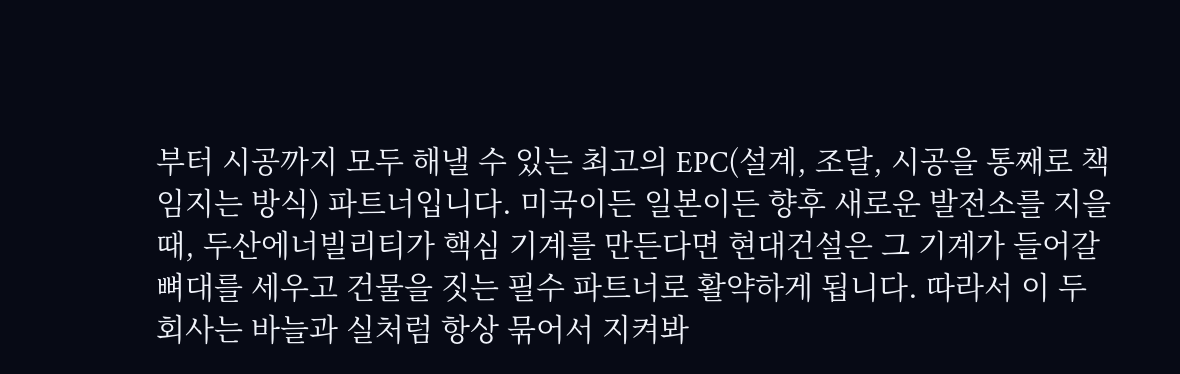부터 시공까지 모두 해낼 수 있는 최고의 EPC(설계, 조달, 시공을 통째로 책임지는 방식) 파트너입니다. 미국이든 일본이든 향후 새로운 발전소를 지을 때, 두산에너빌리티가 핵심 기계를 만든다면 현대건설은 그 기계가 들어갈 뼈대를 세우고 건물을 짓는 필수 파트너로 활약하게 됩니다. 따라서 이 두 회사는 바늘과 실처럼 항상 묶어서 지켜봐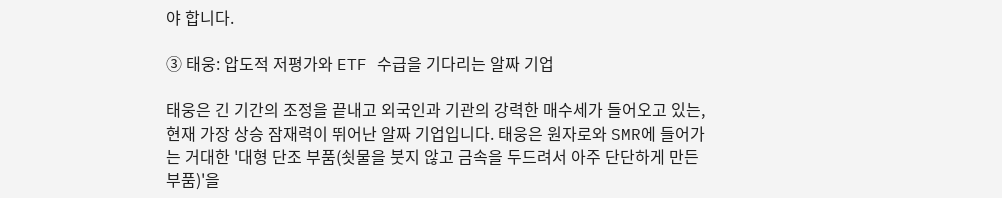야 합니다.

③ 태웅: 압도적 저평가와 ETF 수급을 기다리는 알짜 기업

태웅은 긴 기간의 조정을 끝내고 외국인과 기관의 강력한 매수세가 들어오고 있는, 현재 가장 상승 잠재력이 뛰어난 알짜 기업입니다. 태웅은 원자로와 SMR에 들어가는 거대한 '대형 단조 부품(쇳물을 붓지 않고 금속을 두드려서 아주 단단하게 만든 부품)'을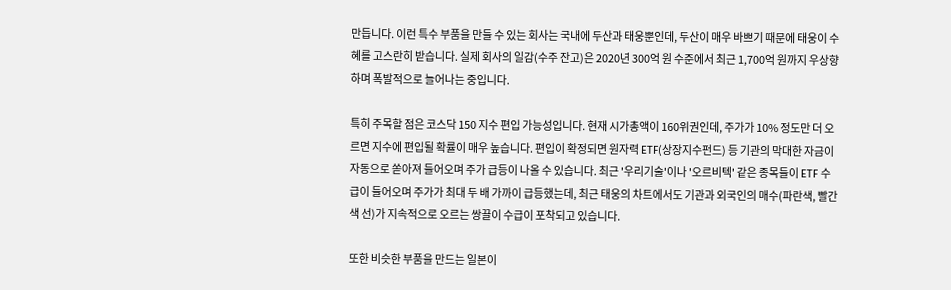만듭니다. 이런 특수 부품을 만들 수 있는 회사는 국내에 두산과 태웅뿐인데, 두산이 매우 바쁘기 때문에 태웅이 수혜를 고스란히 받습니다. 실제 회사의 일감(수주 잔고)은 2020년 300억 원 수준에서 최근 1,700억 원까지 우상향하며 폭발적으로 늘어나는 중입니다.

특히 주목할 점은 코스닥 150 지수 편입 가능성입니다. 현재 시가총액이 160위권인데, 주가가 10% 정도만 더 오르면 지수에 편입될 확률이 매우 높습니다. 편입이 확정되면 원자력 ETF(상장지수펀드) 등 기관의 막대한 자금이 자동으로 쏟아져 들어오며 주가 급등이 나올 수 있습니다. 최근 '우리기술'이나 '오르비텍' 같은 종목들이 ETF 수급이 들어오며 주가가 최대 두 배 가까이 급등했는데, 최근 태웅의 차트에서도 기관과 외국인의 매수(파란색, 빨간색 선)가 지속적으로 오르는 쌍끌이 수급이 포착되고 있습니다.

또한 비슷한 부품을 만드는 일본이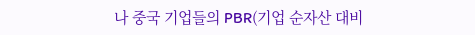나 중국 기업들의 PBR(기업 순자산 대비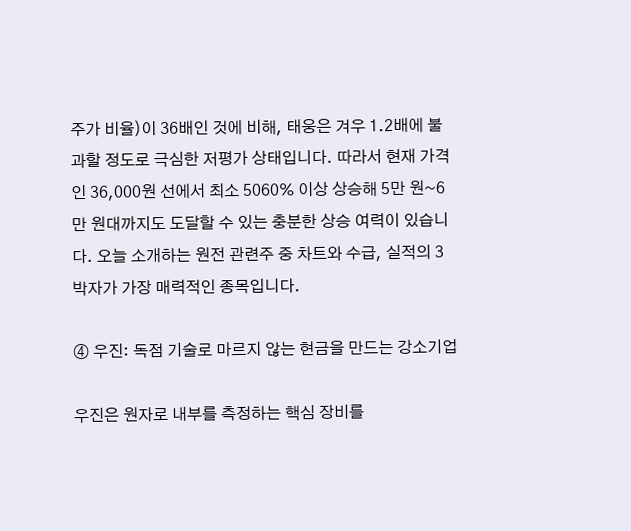주가 비율)이 36배인 것에 비해, 태웅은 겨우 1.2배에 불과할 정도로 극심한 저평가 상태입니다. 따라서 현재 가격인 36,000원 선에서 최소 5060% 이상 상승해 5만 원~6만 원대까지도 도달할 수 있는 충분한 상승 여력이 있습니다. 오늘 소개하는 원전 관련주 중 차트와 수급, 실적의 3박자가 가장 매력적인 종목입니다.

④ 우진: 독점 기술로 마르지 않는 현금을 만드는 강소기업

우진은 원자로 내부를 측정하는 핵심 장비를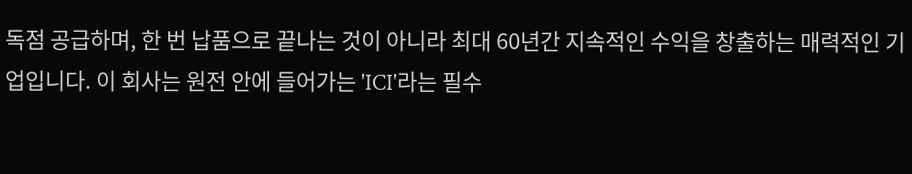독점 공급하며, 한 번 납품으로 끝나는 것이 아니라 최대 60년간 지속적인 수익을 창출하는 매력적인 기업입니다. 이 회사는 원전 안에 들어가는 'ICI'라는 필수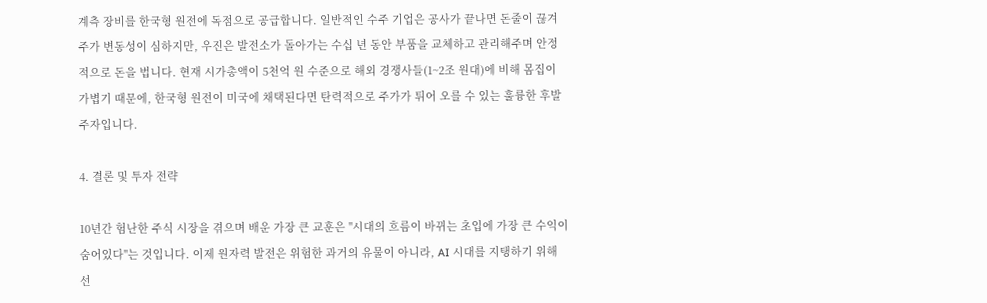계측 장비를 한국형 원전에 독점으로 공급합니다. 일반적인 수주 기업은 공사가 끝나면 돈줄이 끊겨 주가 변동성이 심하지만, 우진은 발전소가 돌아가는 수십 년 동안 부품을 교체하고 관리해주며 안정적으로 돈을 법니다. 현재 시가총액이 5천억 원 수준으로 해외 경쟁사들(1~2조 원대)에 비해 몸집이 가볍기 때문에, 한국형 원전이 미국에 채택된다면 탄력적으로 주가가 튀어 오를 수 있는 훌륭한 후발 주자입니다.

4. 결론 및 투자 전략

10년간 험난한 주식 시장을 겪으며 배운 가장 큰 교훈은 "시대의 흐름이 바뀌는 초입에 가장 큰 수익이 숨어있다"는 것입니다. 이제 원자력 발전은 위험한 과거의 유물이 아니라, AI 시대를 지탱하기 위해 선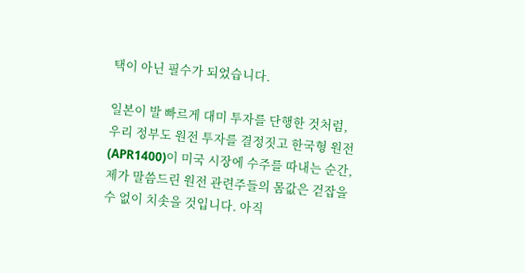택이 아닌 필수가 되었습니다.

일본이 발 빠르게 대미 투자를 단행한 것처럼, 우리 정부도 원전 투자를 결정짓고 한국형 원전(APR1400)이 미국 시장에 수주를 따내는 순간, 제가 말씀드린 원전 관련주들의 몸값은 걷잡을 수 없이 치솟을 것입니다. 아직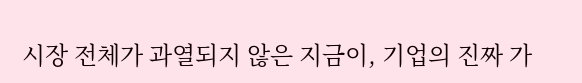시장 전체가 과열되지 않은 지금이, 기업의 진짜 가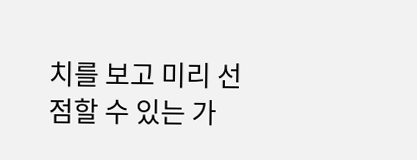치를 보고 미리 선점할 수 있는 가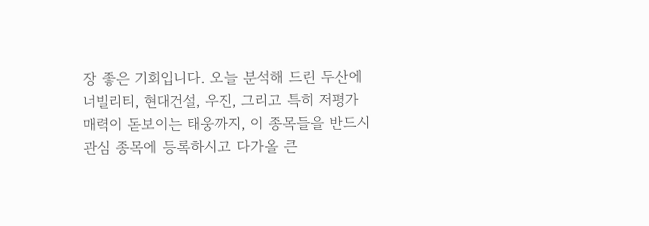장 좋은 기회입니다. 오늘 분석해 드린 두산에너빌리티, 현대건설, 우진, 그리고 특히 저평가 매력이 돋보이는 태웅까지, 이 종목들을 반드시 관심 종목에 등록하시고 다가올 큰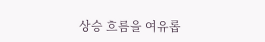상승 흐름을 여유롭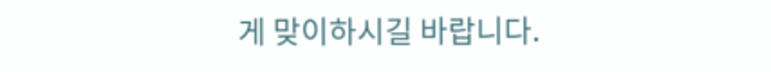게 맞이하시길 바랍니다.